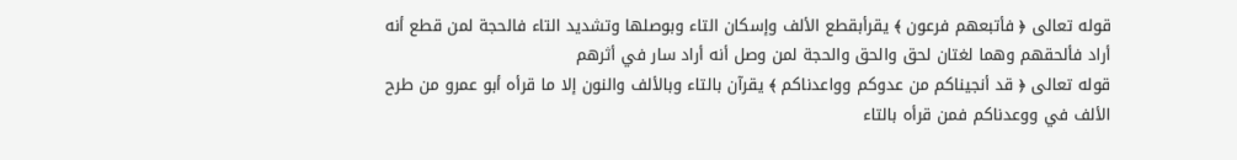قوله تعالى ﴿ فأتبعهم فرعون ﴾ يقرأبقطع الألف وإسكان التاء وبوصلها وتشديد التاء فالحجة لمن قطع أنه أراد فألحقهم وهما لغتان لحق والحق والحجة لمن وصل أنه أراد سار في أثرهم
قوله تعالى ﴿ قد أنجيناكم من عدوكم وواعدناكم ﴾ يقرآن بالتاء وبالألف والنون إلا ما قرأه أبو عمرو من طرح الألف في ووعدناكم فمن قرأه بالتاء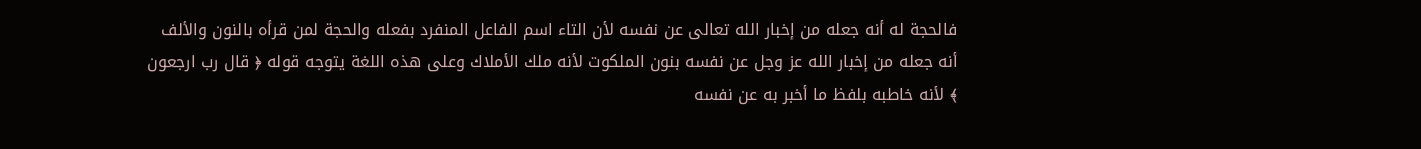فالحجة له أنه جعله من إخبار الله تعالى عن نفسه لأن التاء اسم الفاعل المنفرد بفعله والحجة لمن قرأه بالنون والألف أنه جعله من إخبار الله عز وجل عن نفسه بنون الملكوت لأنه ملك الأملاك وعلى هذه اللغة يتوجه قوله ﴿ قال رب ارجعون ﴾ لأنه خاطبه بلفظ ما أخبر به عن نفسه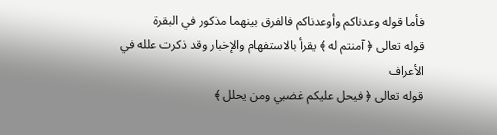فأما قوله وعدناكم وأوعدناكم فالفرق بينهما مذكور في البقرة
قوله تعالى ﴿ آمنتم له ﴾ يقرأ بالاستفهام والإخبار وقد ذكرت علله في الأعراف
قوله تعالى ﴿ فيحل عليكم غضبي ومن يحلل ﴾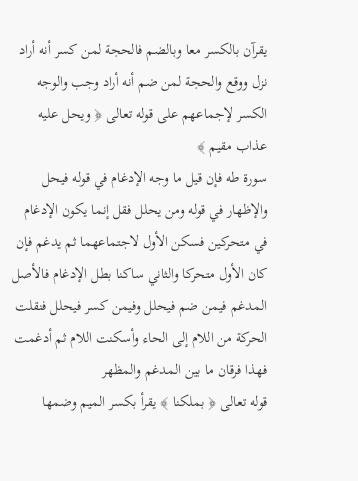يقرآن بالكسر معا وبالضم فالحجة لمن كسر أنه أراد نزل ووقع والحجة لمن ضم أنه أراد وجب والوجه الكسر لإجماعهم على قوله تعالى ﴿ ويحل عليه عذاب مقيم ﴾
سورة طه فإن قيل ما وجه الإدغام في قوله فيحل والإظهار في قوله ومن يحلل فقل إنما يكون الإدغام في متحركين فسكن الأول لاجتماعهما ثم يدغم فإن كان الأول متحركا والثاني ساكنا بطل الإدغام فالأصل المدغم فيمن ضم فيحلل وفيمن كسر فيحلل فنقلت الحركة من اللام إلى الحاء وأسكنت اللام ثم أدغمت فهذا فرقان ما بين المدغم والمظهر
قوله تعالى ﴿ بملكنا ﴾ يقرأ بكسر الميم وضمها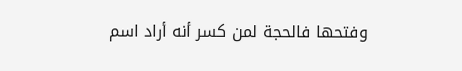وفتحها فالحجة لمن كسر أنه أراد اسم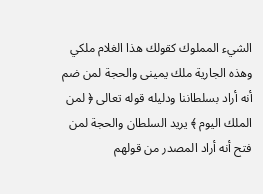الشيء المملوك كقولك هذا الغلام ملكي وهذه الجارية ملك يمينى والحجة لمن ضم أنه أراد بسلطاننا ودليله قوله تعالى ﴿ لمن الملك اليوم ﴾ يريد السلطان والحجة لمن فتح أنه أراد المصدر من قولهم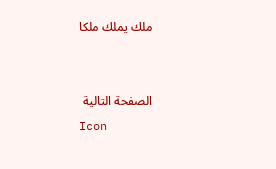ملك يملك ملكا


الصفحة التالية
Icon